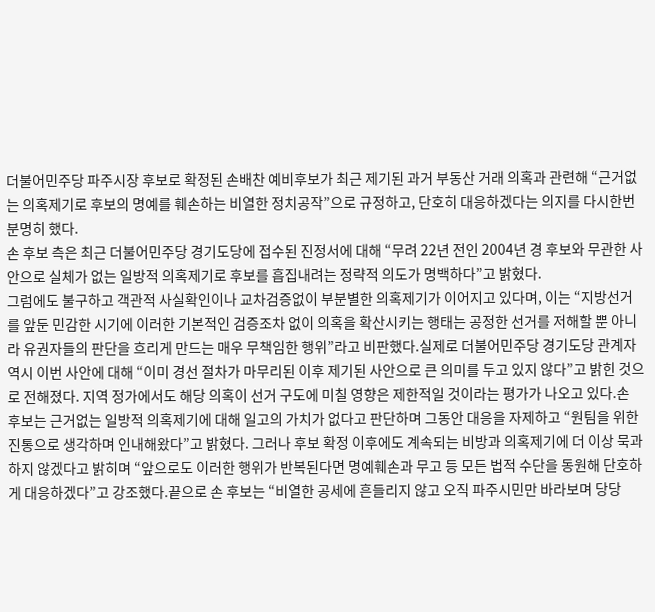더불어민주당 파주시장 후보로 확정된 손배찬 예비후보가 최근 제기된 과거 부동산 거래 의혹과 관련해 “근거없는 의혹제기로 후보의 명예를 훼손하는 비열한 정치공작”으로 규정하고, 단호히 대응하겠다는 의지를 다시한번 분명히 했다.
손 후보 측은 최근 더불어민주당 경기도당에 접수된 진정서에 대해 “무려 22년 전인 2004년 경 후보와 무관한 사안으로 실체가 없는 일방적 의혹제기로 후보를 흡집내려는 정략적 의도가 명백하다”고 밝혔다.
그럼에도 불구하고 객관적 사실확인이나 교차검증없이 부분별한 의혹제기가 이어지고 있다며, 이는 “지방선거를 앞둔 민감한 시기에 이러한 기본적인 검증조차 없이 의혹을 확산시키는 행태는 공정한 선거를 저해할 뿐 아니라 유권자들의 판단을 흐리게 만드는 매우 무책임한 행위”라고 비판했다.실제로 더불어민주당 경기도당 관계자 역시 이번 사안에 대해 “이미 경선 절차가 마무리된 이후 제기된 사안으로 큰 의미를 두고 있지 않다”고 밝힌 것으로 전해졌다. 지역 정가에서도 해당 의혹이 선거 구도에 미칠 영향은 제한적일 것이라는 평가가 나오고 있다.손 후보는 근거없는 일방적 의혹제기에 대해 일고의 가치가 없다고 판단하며 그동안 대응을 자제하고 “원팀을 위한 진통으로 생각하며 인내해왔다”고 밝혔다. 그러나 후보 확정 이후에도 계속되는 비방과 의혹제기에 더 이상 묵과하지 않겠다고 밝히며 “앞으로도 이러한 행위가 반복된다면 명예훼손과 무고 등 모든 법적 수단을 동원해 단호하게 대응하겠다”고 강조했다.끝으로 손 후보는 “비열한 공세에 흔들리지 않고 오직 파주시민만 바라보며 당당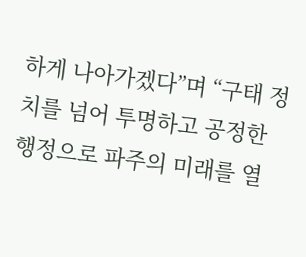하게 나아가겠다”며 “구태 정치를 넘어 투명하고 공정한 행정으로 파주의 미래를 열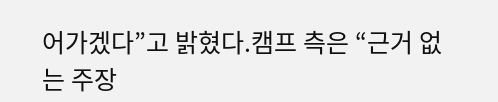어가겠다”고 밝혔다.캠프 측은 “근거 없는 주장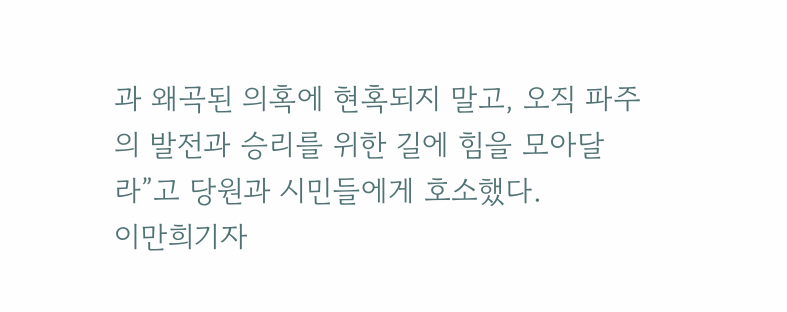과 왜곡된 의혹에 현혹되지 말고, 오직 파주의 발전과 승리를 위한 길에 힘을 모아달라”고 당원과 시민들에게 호소했다.
이만희기자